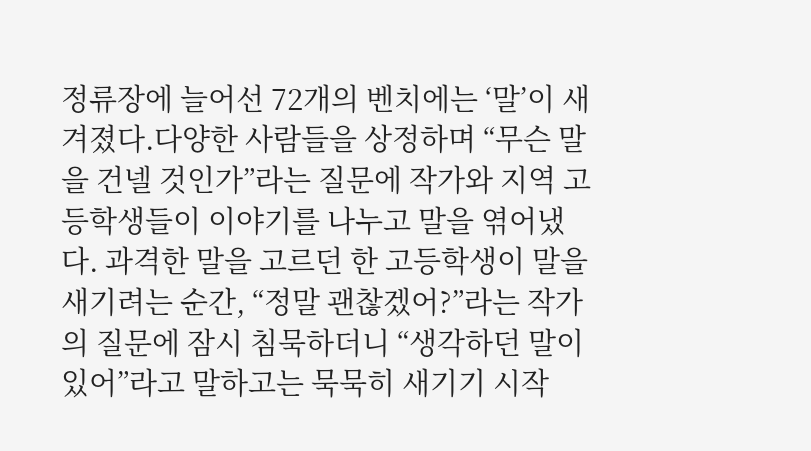정류장에 늘어선 72개의 벤치에는 ‘말’이 새겨졌다.다양한 사람들을 상정하며 “무슨 말을 건넬 것인가”라는 질문에 작가와 지역 고등학생들이 이야기를 나누고 말을 엮어냈다. 과격한 말을 고르던 한 고등학생이 말을 새기려는 순간, “정말 괜찮겠어?”라는 작가의 질문에 잠시 침묵하더니 “생각하던 말이 있어”라고 말하고는 묵묵히 새기기 시작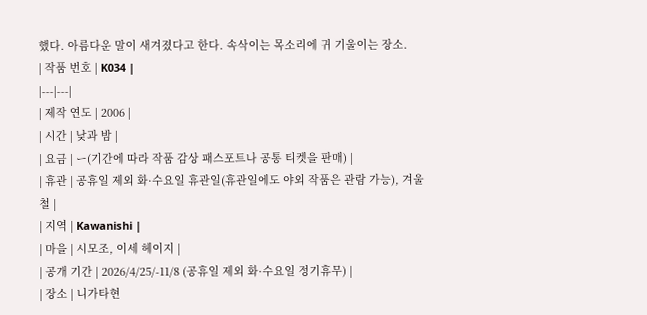했다. 아름다운 말이 새겨졌다고 한다. 속삭이는 목소리에 귀 기울이는 장소.
| 작품 번호 | K034 |
|---|---|
| 제작 연도 | 2006 |
| 시간 | 낮과 밤 |
| 요금 | ー(기간에 따라 작품 감상 패스포트나 공통 티켓을 판매) |
| 휴관 | 공휴일 제외 화·수요일 휴관일(휴관일에도 야외 작품은 관람 가능), 겨울철 |
| 지역 | Kawanishi |
| 마을 | 시모조, 이세 헤이지 |
| 공개 기간 | 2026/4/25/-11/8 (공휴일 제외 화·수요일 정기휴무) |
| 장소 | 니가타현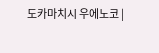도카마치시 우에노코 |